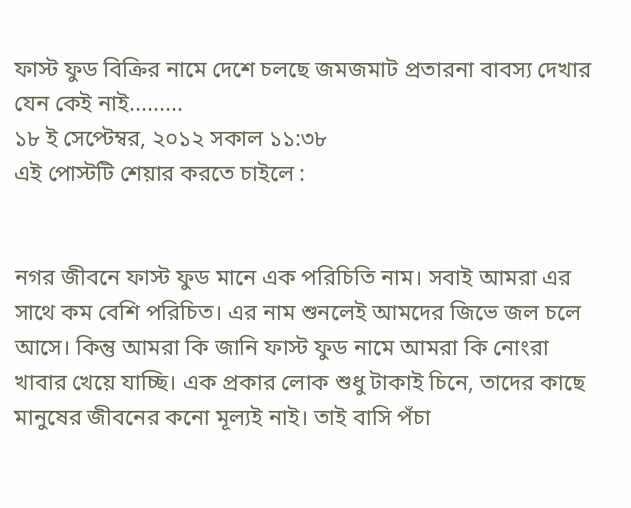ফাস্ট ফুড বিক্রির নামে দেশে চলছে জমজমাট প্রতারনা বাবস্য দেখার যেন কেই নাই.........
১৮ ই সেপ্টেম্বর, ২০১২ সকাল ১১:৩৮
এই পোস্টটি শেয়ার করতে চাইলে :


নগর জীবনে ফাস্ট ফুড মানে এক পরিচিতি নাম। সবাই আমরা এর সাথে কম বেশি পরিচিত। এর নাম শুনলেই আমদের জিভে জল চলে আসে। কিন্তু আমরা কি জানি ফাস্ট ফুড নামে আমরা কি নোংরা খাবার খেয়ে যাচ্ছি। এক প্রকার লোক শুধু টাকাই চিনে, তাদের কাছে মানুষের জীবনের কনো মূল্যই নাই। তাই বাসি পঁচা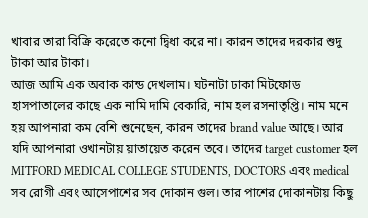খাবার তারা বিক্রি করেতে কনো দ্বিধা করে না। কারন তাদের দরকার শুদু টাকা আর টাকা।
আজ আমি এক অবাক কান্ড দেখলাম। ঘটনাটা ঢাকা মিটফোড হাসপাতালের কাছে এক নামি দামি বেকারি, নাম হল রসনাতৃপ্তি। নাম মনে হয় আপনারা কম বেশি শুনেছেন, কারন তাদের brand value আছে। আর যদি আপনারা ওখানটায় য়াতায়েত করেন তবে। তাদের target customer হল MITFORD MEDICAL COLLEGE STUDENTS, DOCTORS এবং medical সব রোগী এবং আসেপাশের সব দোকান গুল। তার পাশের দোকানটায় কিছু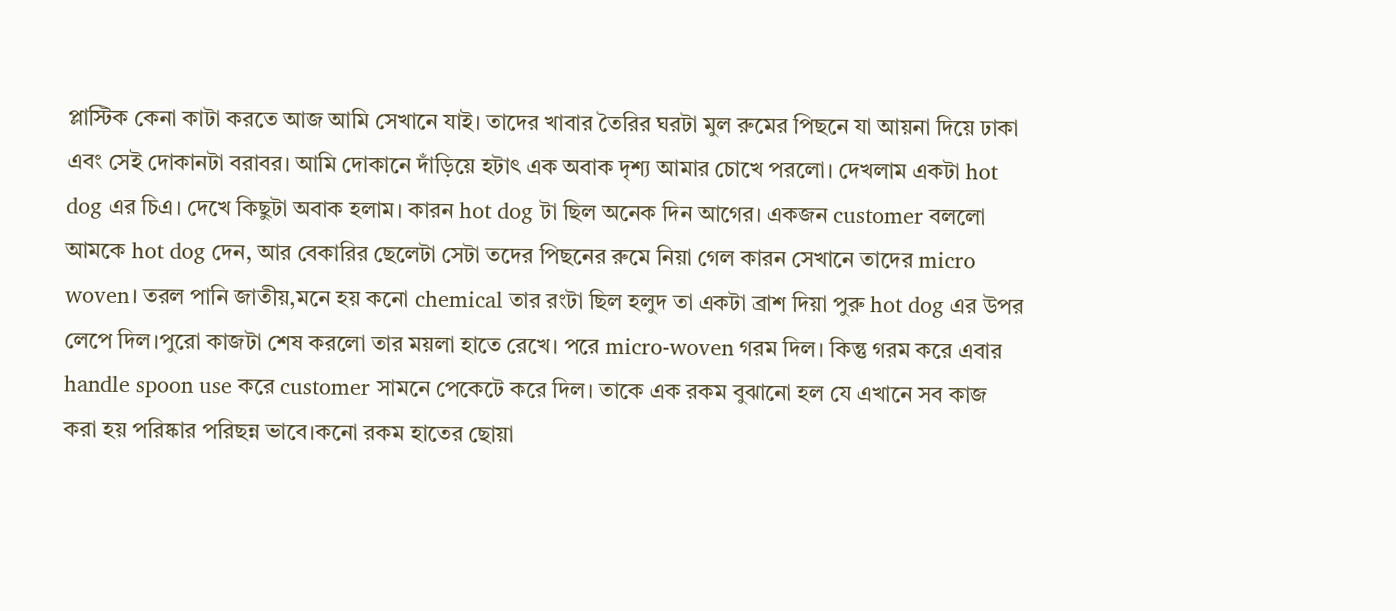প্লাস্টিক কেনা কাটা করতে আজ আমি সেখানে যাই। তাদের খাবার তৈরির ঘরটা মুল রুমের পিছনে যা আয়না দিয়ে ঢাকা এবং সেই দোকানটা বরাবর। আমি দোকানে দাঁড়িয়ে হটাৎ এক অবাক দৃশ্য আমার চোখে পরলো। দেখলাম একটা hot dog এর চিএ। দেখে কিছুটা অবাক হলাম। কারন hot dog টা ছিল অনেক দিন আগের। একজন customer বললো আমকে hot dog দেন, আর বেকারির ছেলেটা সেটা তদের পিছনের রুমে নিয়া গেল কারন সেখানে তাদের micro woven। তরল পানি জাতীয়,মনে হয় কনো chemical তার রংটা ছিল হলুদ তা একটা ব্রাশ দিয়া পুরু hot dog এর উপর লেপে দিল।পুরো কাজটা শেষ করলো তার ময়লা হাতে রেখে। পরে micro-woven গরম দিল। কিন্তু গরম করে এবার handle spoon use করে customer সামনে পেকেটে করে দিল। তাকে এক রকম বুঝানো হল যে এখানে সব কাজ করা হয় পরিষ্কার পরিছন্ন ভাবে।কনো রকম হাতের ছোয়া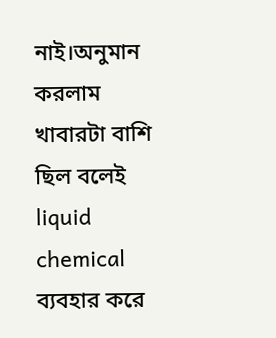নাই।অনুমান করলাম খাবারটা বাশি ছিল বলেই liquid chemical ব্যবহার করে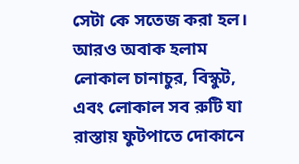সেটা কে সতেজ করা হল। আরও অবাক হলাম লোকাল চানাচুর, বিস্কুট, এবং লোকাল সব রুটি যা রাস্তায় ফুটপাতে দোকানে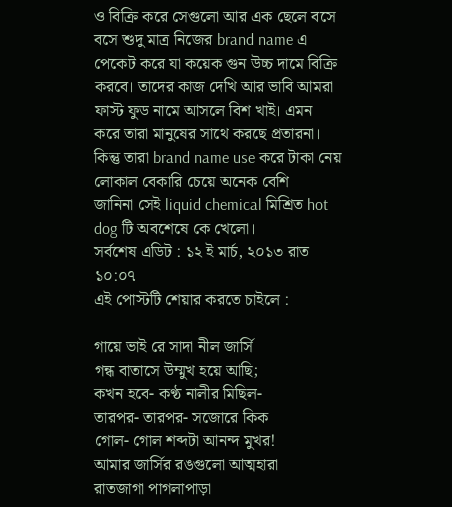ও বিক্রি করে সেগুলো আর এক ছেলে বসে বসে শুদু মাত্র নিজের brand name এ পেকেট করে যা কয়েক গুন উচ্চ দামে বিক্রি করবে। তাদের কাজ দেখি আর ভাবি আমরা ফাস্ট ফুড নামে আসলে বিশ খাই। এমন করে তারা মানুষের সাথে করছে প্রতারনা। কিন্তু তারা brand name use করে টাকা নেয় লোকাল বেকারি চেয়ে অনেক বেশি
জানিনা সেই liquid chemical মিশ্রিত hot dog টি অবশেষে কে খেলো।
সর্বশেষ এডিট : ১২ ই মার্চ, ২০১৩ রাত ১০:০৭
এই পোস্টটি শেয়ার করতে চাইলে :

গায়ে ভাই রে সাদা নীল জার্সি
গন্ধ বাতাসে উম্মুখ হয়ে আছি;
কখন হবে- কণ্ঠ নালীর মিছিল-
তারপর- তারপর- সজোরে কিক
গোল- গোল শব্দটা আনন্দ মুখর!
আমার জার্সির রঙগুলো আত্মহারা
রাতজাগা পাগলাপাড়া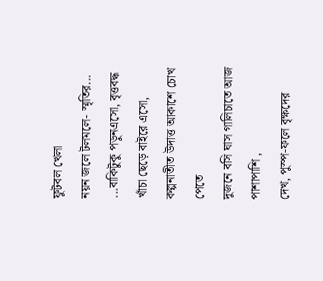ফুটবল খেলা
নয়ন জলে টলমলে- স্মৃতির...
...বাকিটুকু পড়ুনএসো, বৃত্তবদ্ধ খাঁচা ছেড়ে বাইরে এসো,
কল্পনাতীত উদাত্ত আকাশে চোখ পেতে
দুজনে বসি ঘাস গালিচাতে আজ পাশাপাশি ,
দেখ, পুস্প-ফলে বৃক্ষদের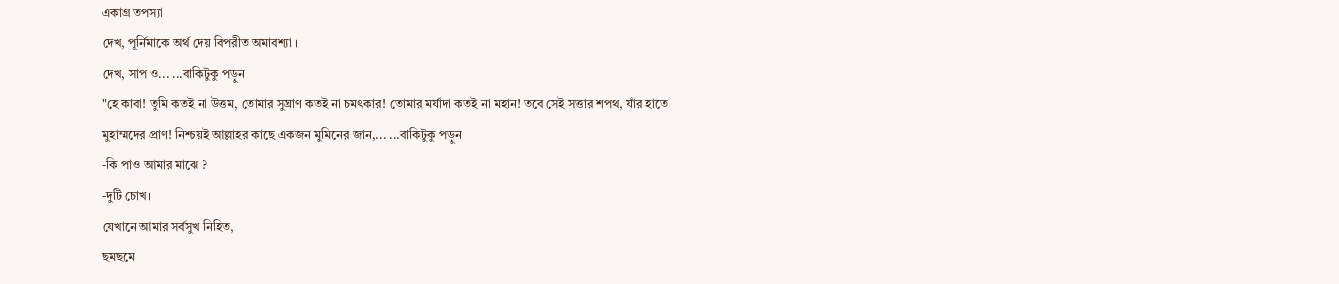একাগ্র তপস্যা
দেখ, পূর্নিমাকে অর্থ দেয় বিপরীত অমাবশ্যা ।
দেখ, সাপ ও... ...বাকিটুকু পড়ুন
"হে কাবা! তুমি কতই না উত্তম, তোমার সুঘ্রাণ কতই না চমৎকার! তোমার মর্যাদা কতই না মহান! তবে সেই সত্তার শপথ, যাঁর হাতে মুহাম্মদের প্রাণ! নিশ্চয়ই আল্লাহর কাছে একজন মুমিনের জান,... ...বাকিটুকু পড়ুন
-কি পাও আমার মাঝে ?
-দুটি চোখ।
যেখানে আমার সর্বসুখ নিহিত,
ছমছমে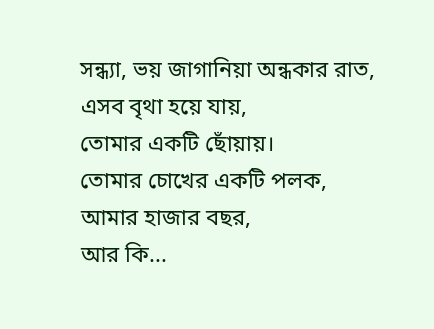সন্ধ্যা, ভয় জাগানিয়া অন্ধকার রাত,
এসব বৃথা হয়ে যায়,
তোমার একটি ছোঁয়ায়।
তোমার চোখের একটি পলক, আমার হাজার বছর,
আর কি...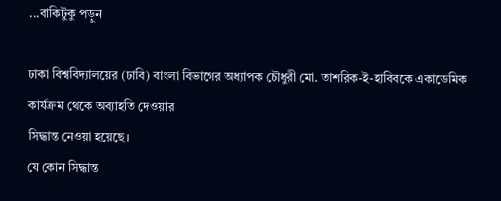...বাকিটুকু পড়ুন

ঢাকা বিশ্ববিদ্যালয়ের (ঢাবি) বাংলা বিভাগের অধ্যাপক চৌধুরী মো. তাশরিক-ই-হাবিবকে একাডেমিক কার্যক্রম থেকে অব্যাহতি দেওয়ার
সিদ্ধান্ত নেওয়া হয়েছে।
যে কোন সিদ্ধান্ত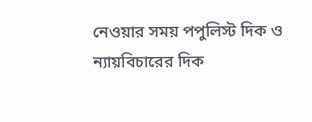নেওয়ার সময় পপুলিস্ট দিক ও ন্যায়বিচারের দিক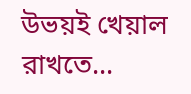উভয়ই খেয়াল রাখতে...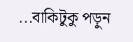...বাকিটুকু পড়ুন